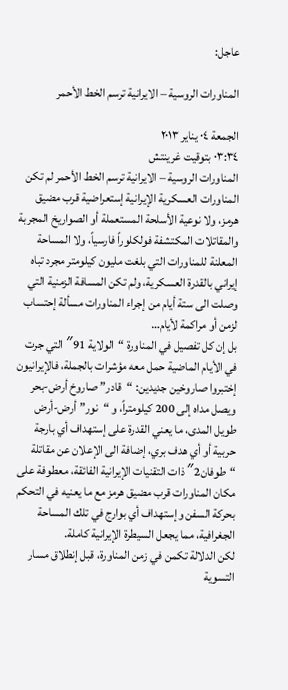عاجل:

المناورات الروسية – الايرانية ترسم الخط الأحمر

الجمعة ٠٤ يناير ٢٠١٣
٠٣:٣٤ بتوقيت غرينتش
المناورات الروسية – الايرانية ترسم الخط الأحمر لم تكن المناورات العسكرية الإيرانية إستعراضية قرب مضيق هرمز، ولا نوعية الأسلحة المستعملة أو الصواريخ المجربة والمقاتلات المكتشفة فولكلوراً فارسياً، ولا المساحة المعلنة للمناورات التي بلغت مليون كيلومتر مجرد تباه إيراني بالقدرة العسكرية، ولم تكن المسافة الزمنية التي وصلت الى ستة أيام من إجراء المناورات مسألة إحتساب لزمن أو مراكمة لأيام…
بل إن كل تفصيل في المناورة “الولاية 91″ التي جرت في الأيام الماضية حمل معه مؤشرات بالجملة، فالإيرانيون إختبروا صاروخين جديدين: “قادر” صاروخ أرض-بحر ويصل مداه إلى 200 كيلومتراً، و “نور” أرض-أرض طويل المدى، ما يعني القدرة على إستهداف أي بارجة حربية أو أي هدف بري، إضافة الى الإعلان عن مقاتلة “طوفان2″ ذات التقنيات الإيرانية الفائقة، معطوفة على مكان المناورات قرب مضيق هرمز مع ما يعنيه في التحكم بحركة السفن وإستهداف أي بوارج في تلك المساحة الجغرافية، مما يجعل السيطرة الإيرانية كاملة.
لكن الدلالة تكمن في زمن المناورة، قبل إنطلاق مسار التسوية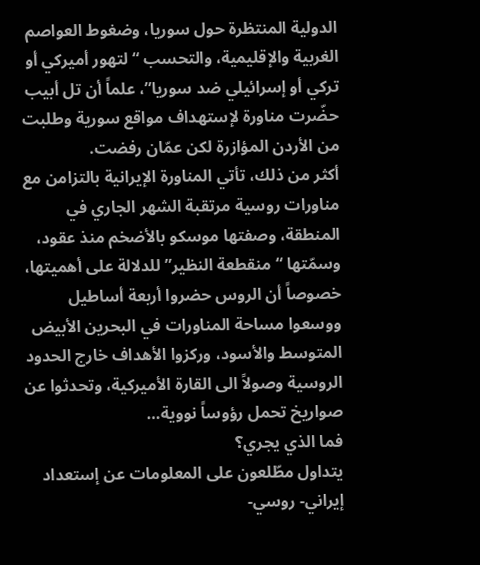الدولية المنتظرة حول سوريا، وضغوط العواصم الغربية والإقليمية، والتحسب “لتهور أميركي أو تركي أو إسرائيلي ضد سوريا”، علماً أن تل أبيب حضّرت مناورة لإستهداف مواقع سورية وطلبت من الأردن المؤازرة لكن عمّان رفضت.
أكثر من ذلك، تأتي المناورة الإيرانية بالتزامن مع مناورات روسية مرتقبة الشهر الجاري في المنطقة، وصفتها موسكو بالأضخم منذ عقود، وسمّتها “منقطعة النظير” للدلالة على أهميتها، خصوصاً أن الروس حضروا أربعة أساطيل ووسعوا مساحة المناورات في البحرين الأبيض المتوسط والأسود، وركزوا الأهداف خارج الحدود الروسية وصولاً الى القارة الأميركية، وتحدثوا عن صواريخ تحمل رؤوساً نووية…
فما الذي يجري؟
يتداول مطّلعون على المعلومات عن إستعداد إيراني- روسي-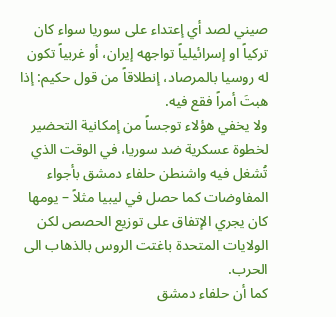صيني لصد أي إعتداء على سوريا سواء كان تركياً او إسرائيلياً تواجهه إيران، أو غربياً تكون له روسيا بالمرصاد، إنطلاقاً من قول حكيم: إذا هبتَ أمراً فقع فيه.
ولا يخفي هؤلاء توجساً من إمكانية التحضير لخطوة عسكرية ضد سوريا، في الوقت الذي تُشغل فيه واشنطن حلفاء دمشق بأجواء المفاوضات كما حصل في ليبيا مثلاً – يومها كان يجري الإتفاق على توزيع الحصص لكن الولايات المتحدة باغتت الروس بالذهاب الى الحرب.
كما أن حلفاء دمشق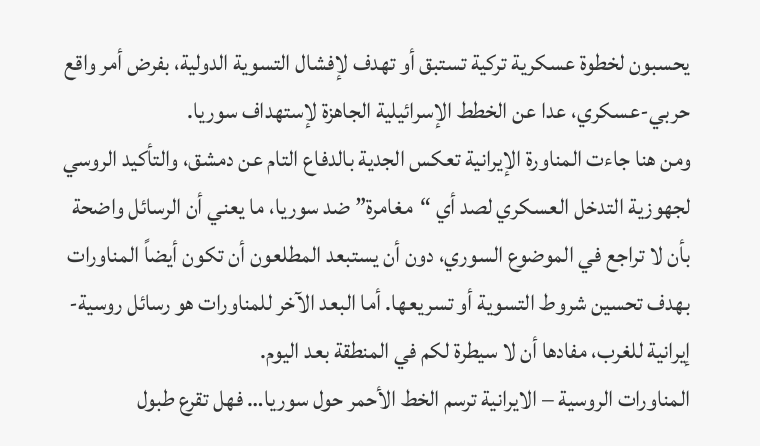يحسبون لخطوة عسكرية تركية تستبق أو تهدف لإفشال التسوية الدولية، بفرض أمر واقع حربي-عسكري، عدا عن الخطط الإسرائيلية الجاهزة لإستهداف سوريا.
ومن هنا جاءت المناورة الإيرانية تعكس الجدية بالدفاع التام عن دمشق، والتأكيد الروسي لجهوزية التدخل العسكري لصد أي “مغامرة” ضد سوريا، ما يعني أن الرسائل واضحة بأن لا تراجع في الموضوع السوري، دون أن يستبعد المطلعون أن تكون أيضاً المناورات بهدف تحسين شروط التسوية أو تسريعها. أما البعد الآخر للمناورات هو رسائل روسية-إيرانية للغرب، مفادها أن لا سيطرة لكم في المنطقة بعد اليوم.
المناورات الروسية – الايرانية ترسم الخط الأحمر حول سوريا… فهل تقرع طبول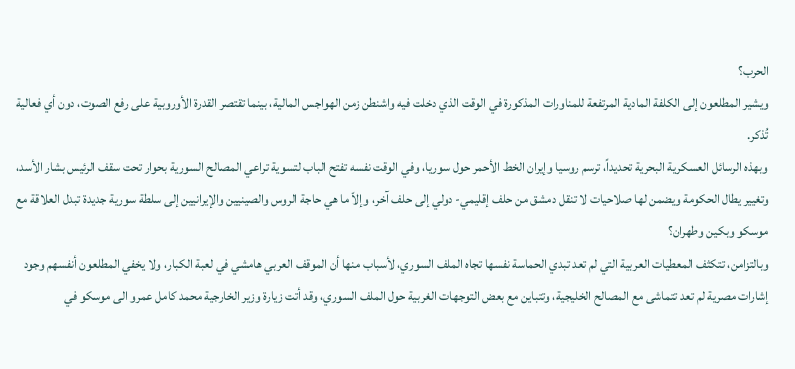الحرب؟
ويشير المطلعون إلى الكلفة المادية المرتفعة للمناورات المذكورة في الوقت الذي دخلت فيه واشنطن زمن الهواجس المالية، بينما تقتصر القدرة الأوروبية على رفع الصوت، دون أي فعالية تُذكر.
وبهذه الرسائل العسكرية البحرية تحديداً، ترسم روسيا وإيران الخط الأحمر حول سوريا، وفي الوقت نفسه تفتح الباب لتسوية تراعي المصالح السورية بحوار تحت سقف الرئيس بشار الأسد، وتغيير يطال الحكومة ويضمن لها صلاحيات لا تنقل دمشق من حلف إقليمي- دولي إلى حلف آخر، وإلاّ ما هي حاجة الروس والصينيين والإيرانيين إلى سلطة سورية جديدة تبدل العلاقة مع موسكو وبكين وطهران؟
وبالتزامن، تتكثف المعطيات العربية التي لم تعد تبدي الحماسة نفسها تجاه الملف السوري، لأسباب منها أن الموقف العربي هامشي في لعبة الكبار، ولا يخفي المطلعون أنفسهم وجود إشارات مصرية لم تعد تتماشى مع المصالح الخليجية، وتتباين مع بعض التوجهات الغربية حول الملف السوري، وقد أتت زيارة وزير الخارجية محمد كامل عمرو الى موسكو في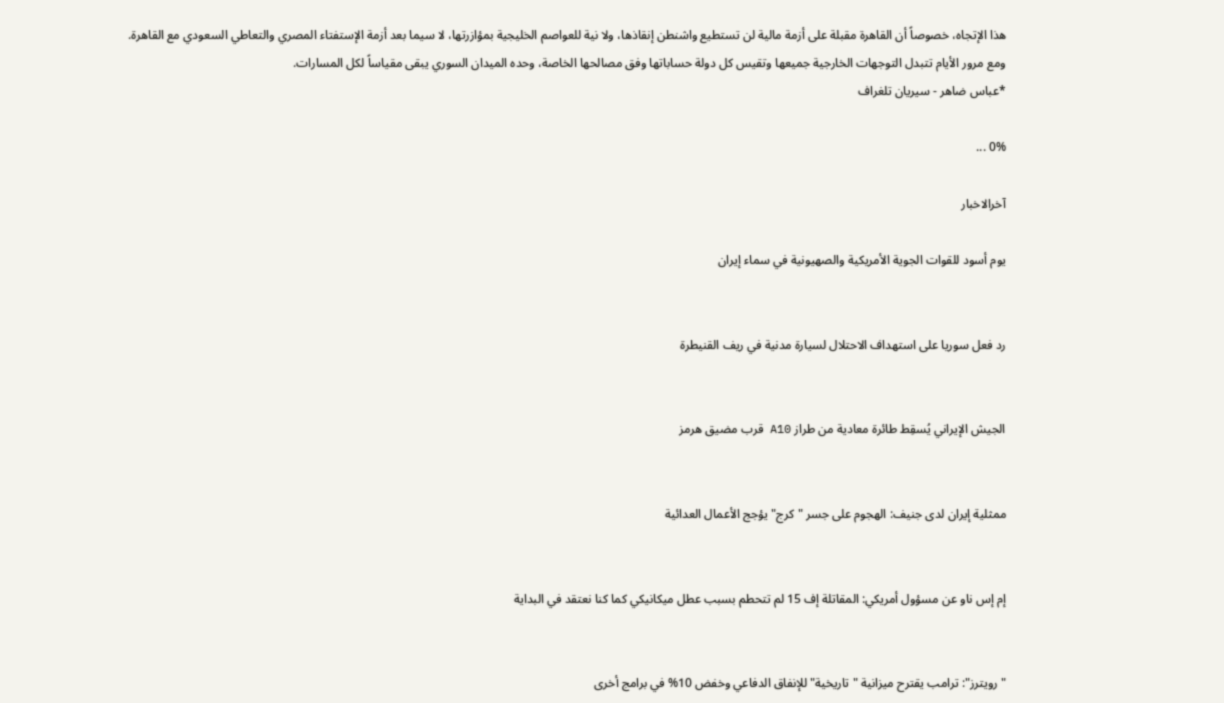هذا الإتجاه، خصوصاً أن القاهرة مقبلة على أزمة مالية لن تستطيع واشنطن إنقاذها، ولا نية للعواصم الخليجية بمؤازرتها، لا سيما بعد أزمة الإستفتاء المصري والتعاطي السعودي مع القاهرة.
ومع مرور الأيام تتبدل التوجهات الخارجية جميعها وتقيس كل دولة حساباتها وفق مصالحها الخاصة، وحده الميدان السوري يبقى مقياساً لكل المسارات.
*عباس ضاهر - سيريان تلغراف

0% ...

آخرالاخبار

يوم أسود للقوات الجوية الأمريكية والصهيونية في سماء إيران


رد فعل سوريا على استهداف الاحتلال لسيارة مدنية في ريف القنيطرة


الجيش الإيراني يُسقِط طائرة معادية من طراز A10 قرب مضيق هرمز


ممثلیة إيران لدی جنيف: الهجوم على جسر "كرج" یؤجج الأعمال العدائية


إم إس ناو عن مسؤول أمريكي: المقاتلة إف 15 لم تتحطم بسبب عطل ميكانيكي كما كنا نعتقد في البداية


"رويترز": ترامب يقترح ميزانية "تاريخية" للإنفاق الدفاعي وخفض 10% في برامج أخرى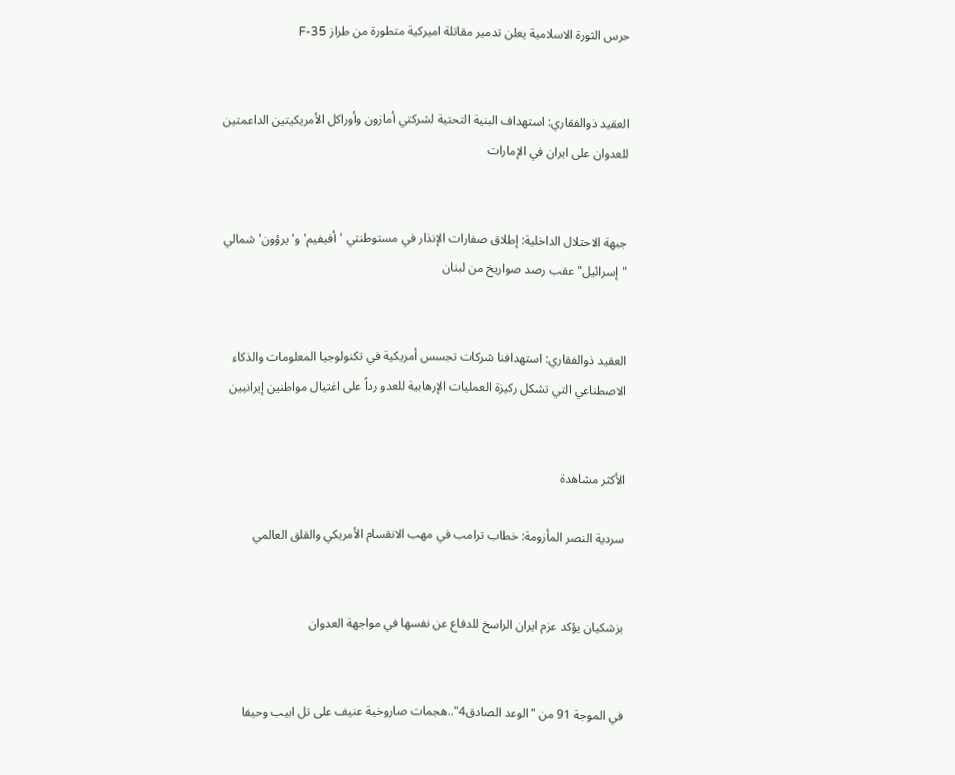حرس الثورة الاسلامية يعلن تدمير مقاتلة اميركية متطورة من طراز F-35


العقيد ذوالفقاري: استهداف البنية التحتية لشركتي أمازون وأوراكل الأمريكيتين الداعمتين للعدوان على ايران في الإمارات


جبهة الاحتلال الداخلية: إطلاق صفارات الإنذار في مستوطنتي 'أفيفيم' و'يرؤون' شمالي "إسرائيل" عقب رصد صواريخ من لبنان


العقيد ذوالفقاري: استهدافنا شركات تجسس أمريكية في تكنولوجيا المعلومات والذكاء الاصطناعي التي تشكل ركيزة العمليات الإرهابية للعدو رداً على اغتيال مواطنين إيرانيين


الأكثر مشاهدة

سردية النصر المأزومة: خطاب ترامب في مهب الانقسام الأمريكي والقلق العالمي


بزشكيان يؤكد عزم ايران الراسخ للدفاع عن نفسها في مواجهة العدوان


في الموجة 91 من "الوعد الصادق4"..هجمات صاروخية عنيف على تل ابيب وحيفا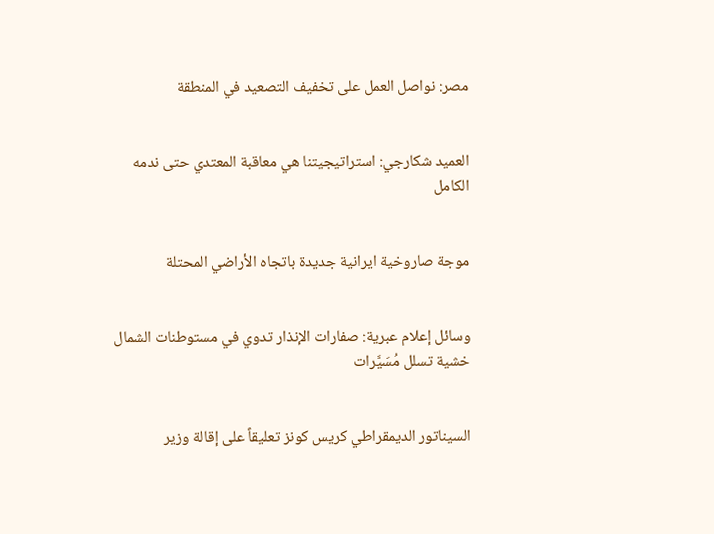مصر: نواصل العمل على تخفيف التصعيد في المنطقة


العميد شكارجي: استراتيجيتنا هي معاقبة المعتدي حتى ندمه الكامل


موجة صاروخية ايرانية جديدة باتجاه الأراضي المحتلة


وسائل إعلام عبرية: صفارات الإنذار تدوي في مستوطنات الشمال خشية تسلل مُسَيَّرات


السيناتور الديمقراطي كريس كونز تعليقاً على إقالة وزير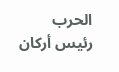الحرب رئيس أركان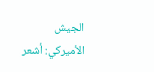الجيش الأميركي: أشعر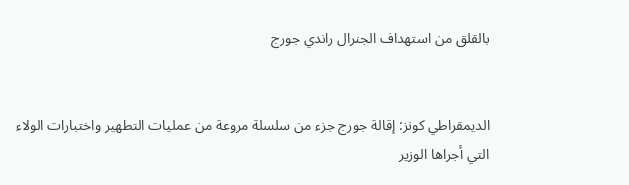بالقلق من استهداف الجنرال راندي جورج


الديمقراطي كونز: إقالة جورج جزء من سلسلة مروعة من عمليات التطهير واختبارات الولاء التي أجراها الوزير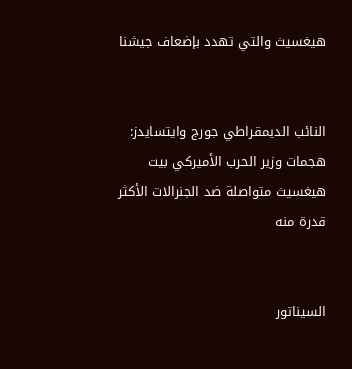هيغسيث والتي تهدد بإضعاف جيشنا


النائب الديمقراطي جورج وايتسايدز: هجمات وزير الحرب الأميركي بيت هيغسيث متواصلة ضد الجنرالات الأكثر قدرة منه


السيناتور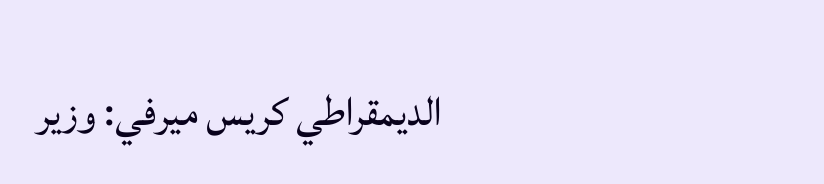الديمقراطي كريس ميرفي: وزير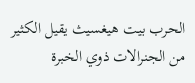الحرب بيت هيغسيث يقيل الكثير من الجنرالات ذوي الخبرة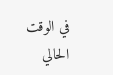في الوقت الحالي